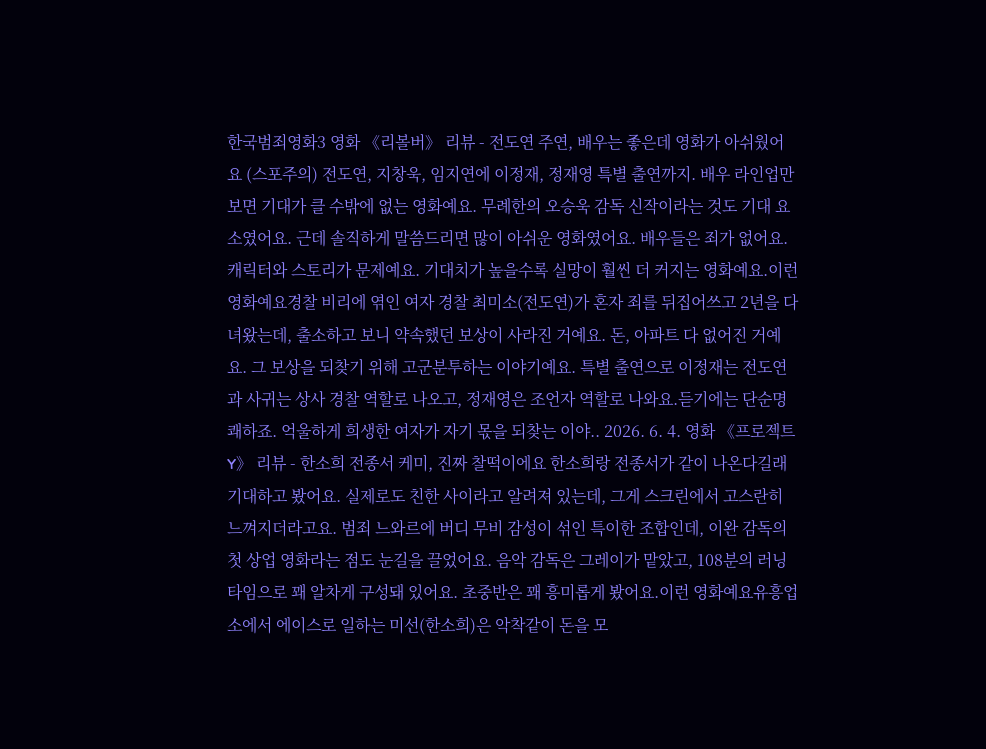한국범죄영화3 영화 《리볼버》 리뷰 - 전도연 주연, 배우는 좋은데 영화가 아쉬웠어요 (스포주의) 전도연, 지창욱, 임지연에 이정재, 정재영 특별 출연까지. 배우 라인업만 보면 기대가 클 수밖에 없는 영화예요. 무례한의 오승욱 감독 신작이라는 것도 기대 요소였어요. 근데 솔직하게 말씀드리면 많이 아쉬운 영화였어요. 배우들은 죄가 없어요. 캐릭터와 스토리가 문제예요. 기대치가 높을수록 실망이 훨씬 더 커지는 영화예요.이런 영화예요경찰 비리에 엮인 여자 경찰 최미소(전도연)가 혼자 죄를 뒤집어쓰고 2년을 다녀왔는데, 출소하고 보니 약속했던 보상이 사라진 거예요. 돈, 아파트 다 없어진 거예요. 그 보상을 되찾기 위해 고군분투하는 이야기예요. 특별 출연으로 이정재는 전도연과 사귀는 상사 경찰 역할로 나오고, 정재영은 조언자 역할로 나와요.듣기에는 단순명쾌하죠. 억울하게 희생한 여자가 자기 몫을 되찾는 이야.. 2026. 6. 4. 영화 《프로젝트 Y》 리뷰 - 한소희 전종서 케미, 진짜 찰떡이에요 한소희랑 전종서가 같이 나온다길래 기대하고 봤어요. 실제로도 친한 사이라고 알려져 있는데, 그게 스크린에서 고스란히 느껴지더라고요. 범죄 느와르에 버디 무비 감성이 섞인 특이한 조합인데, 이완 감독의 첫 상업 영화라는 점도 눈길을 끌었어요. 음악 감독은 그레이가 맡았고, 108분의 러닝 타임으로 꽤 알차게 구성돼 있어요. 초중반은 꽤 흥미롭게 봤어요.이런 영화예요유흥업소에서 에이스로 일하는 미선(한소희)은 악착같이 돈을 모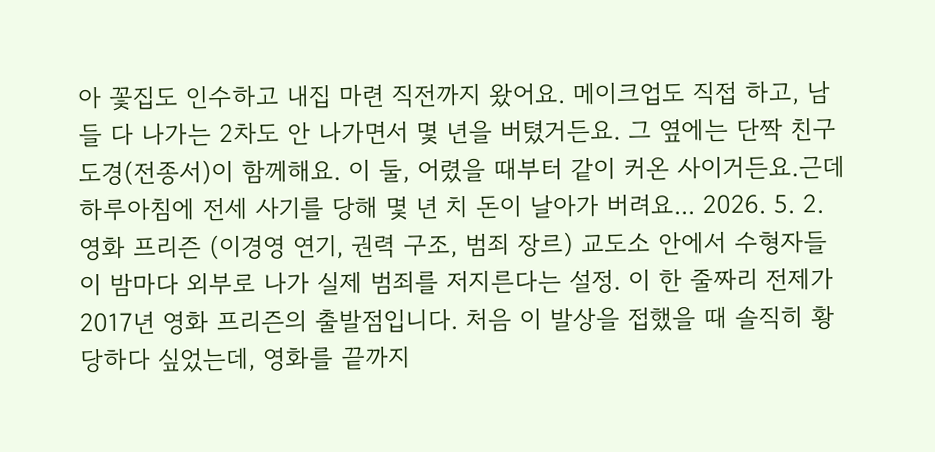아 꽃집도 인수하고 내집 마련 직전까지 왔어요. 메이크업도 직접 하고, 남들 다 나가는 2차도 안 나가면서 몇 년을 버텼거든요. 그 옆에는 단짝 친구 도경(전종서)이 함께해요. 이 둘, 어렸을 때부터 같이 커온 사이거든요.근데 하루아침에 전세 사기를 당해 몇 년 치 돈이 날아가 버려요... 2026. 5. 2. 영화 프리즌 (이경영 연기, 권력 구조, 범죄 장르) 교도소 안에서 수형자들이 밤마다 외부로 나가 실제 범죄를 저지른다는 설정. 이 한 줄짜리 전제가 2017년 영화 프리즌의 출발점입니다. 처음 이 발상을 접했을 때 솔직히 황당하다 싶었는데, 영화를 끝까지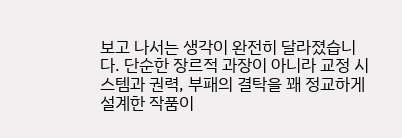보고 나서는 생각이 완전히 달라졌습니다. 단순한 장르적 과장이 아니라 교정 시스템과 권력, 부패의 결탁을 꽤 정교하게 설계한 작품이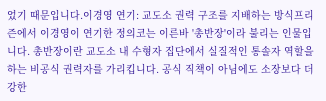었기 때문입니다.이경영 연기: 교도소 권력 구조를 지배하는 방식프리즌에서 이경영이 연기한 정의코는 이른바 '총반장'이라 불리는 인물입니다. 총반장이란 교도소 내 수형자 집단에서 실질적인 통솔자 역할을 하는 비공식 권력자를 가리킵니다. 공식 직책이 아님에도 소장보다 더 강한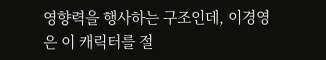영향력을 행사하는 구조인데, 이경영은 이 캐릭터를 절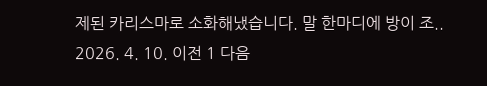제된 카리스마로 소화해냈습니다. 말 한마디에 방이 조.. 2026. 4. 10. 이전 1 다음